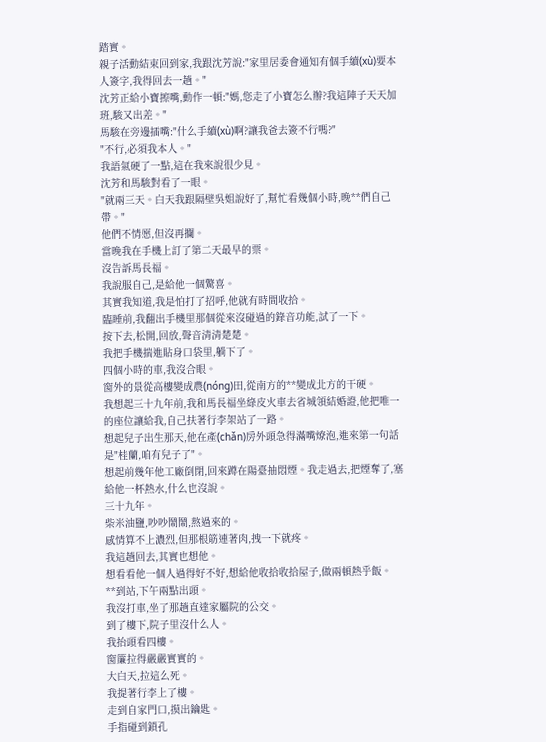踏實。
親子活動結束回到家,我跟沈芳說:"家里居委會通知有個手續(xù)要本人簽字,我得回去一趟。"
沈芳正給小寶擦嘴,動作一頓:"媽,您走了小寶怎么辦?我這陣子天天加班,駿又出差。"
馬駿在旁邊插嘴:"什么手續(xù)啊?讓我爸去簽不行嗎?"
"不行,必須我本人。"
我語氣硬了一點,這在我來說很少見。
沈芳和馬駿對看了一眼。
"就兩三天。白天我跟隔壁吳姐說好了,幫忙看幾個小時,晚**們自己帶。"
他們不情愿,但沒再攔。
當晚我在手機上訂了第二天最早的票。
沒告訴馬長福。
我說服自己,是給他一個驚喜。
其實我知道,我是怕打了招呼,他就有時間收拾。
臨睡前,我翻出手機里那個從來沒碰過的錄音功能,試了一下。
按下去,松開,回放,聲音清清楚楚。
我把手機揣進貼身口袋里,躺下了。
四個小時的車,我沒合眼。
窗外的景從高樓變成農(nóng)田,從南方的**變成北方的干硬。
我想起三十九年前,我和馬長福坐綠皮火車去省城領結婚證,他把唯一的座位讓給我,自己扶著行李架站了一路。
想起兒子出生那天,他在產(chǎn)房外頭急得滿嘴燎泡,進來第一句話是"桂蘭,咱有兒子了"。
想起前幾年他工廠倒閉,回來蹲在陽臺抽悶煙。我走過去,把煙奪了,塞給他一杯熱水,什么也沒說。
三十九年。
柴米油鹽,吵吵鬧鬧,熬過來的。
感情算不上濃烈,但那根筋連著肉,拽一下就疼。
我這趟回去,其實也想他。
想看看他一個人過得好不好,想給他收拾收拾屋子,做兩頓熱乎飯。
**到站,下午兩點出頭。
我沒打車,坐了那趟直達家屬院的公交。
到了樓下,院子里沒什么人。
我抬頭看四樓。
窗簾拉得嚴嚴實實的。
大白天,拉這么死。
我提著行李上了樓。
走到自家門口,摸出鑰匙。
手指碰到鎖孔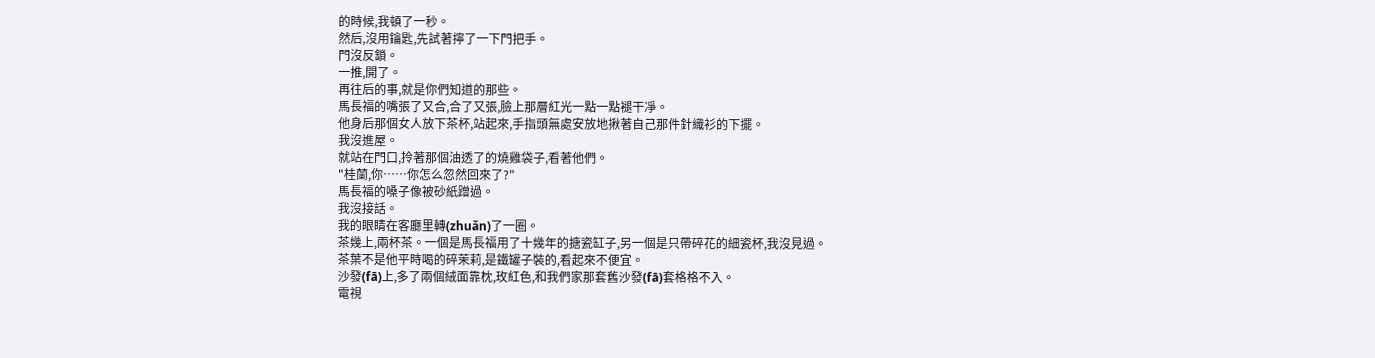的時候,我頓了一秒。
然后,沒用鑰匙,先試著擰了一下門把手。
門沒反鎖。
一推,開了。
再往后的事,就是你們知道的那些。
馬長福的嘴張了又合,合了又張,臉上那層紅光一點一點褪干凈。
他身后那個女人放下茶杯,站起來,手指頭無處安放地揪著自己那件針織衫的下擺。
我沒進屋。
就站在門口,拎著那個油透了的燒雞袋子,看著他們。
"桂蘭,你……你怎么忽然回來了?"
馬長福的嗓子像被砂紙蹭過。
我沒接話。
我的眼睛在客廳里轉(zhuǎn)了一圈。
茶幾上,兩杯茶。一個是馬長福用了十幾年的搪瓷缸子,另一個是只帶碎花的細瓷杯,我沒見過。
茶葉不是他平時喝的碎茉莉,是鐵罐子裝的,看起來不便宜。
沙發(fā)上,多了兩個絨面靠枕,玫紅色,和我們家那套舊沙發(fā)套格格不入。
電視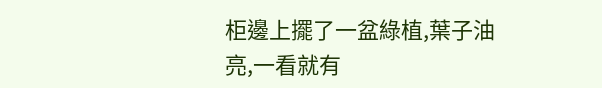柜邊上擺了一盆綠植,葉子油亮,一看就有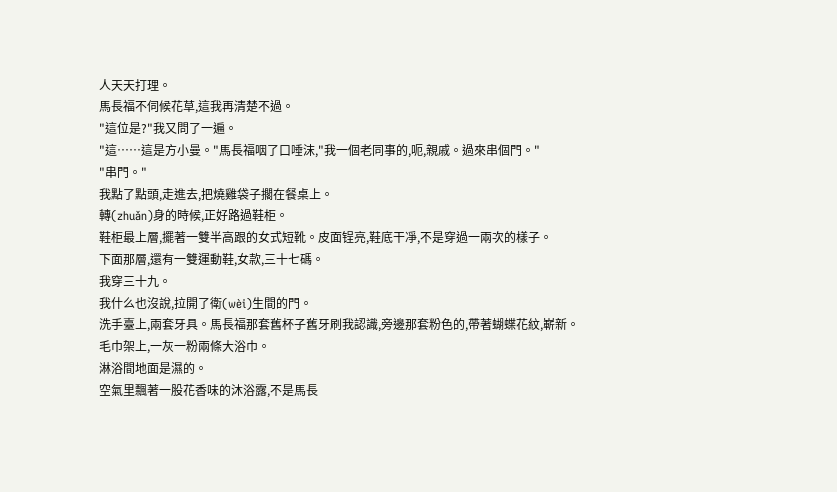人天天打理。
馬長福不伺候花草,這我再清楚不過。
"這位是?"我又問了一遍。
"這……這是方小曼。"馬長福咽了口唾沫,"我一個老同事的,呃,親戚。過來串個門。"
"串門。"
我點了點頭,走進去,把燒雞袋子擱在餐桌上。
轉(zhuǎn)身的時候,正好路過鞋柜。
鞋柜最上層,擺著一雙半高跟的女式短靴。皮面锃亮,鞋底干凈,不是穿過一兩次的樣子。
下面那層,還有一雙運動鞋,女款,三十七碼。
我穿三十九。
我什么也沒說,拉開了衛(wèi)生間的門。
洗手臺上,兩套牙具。馬長福那套舊杯子舊牙刷我認識,旁邊那套粉色的,帶著蝴蝶花紋,嶄新。
毛巾架上,一灰一粉兩條大浴巾。
淋浴間地面是濕的。
空氣里飄著一股花香味的沐浴露,不是馬長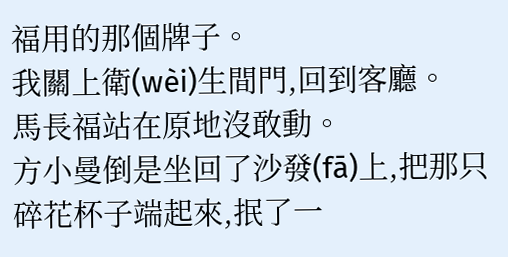福用的那個牌子。
我關上衛(wèi)生間門,回到客廳。
馬長福站在原地沒敢動。
方小曼倒是坐回了沙發(fā)上,把那只碎花杯子端起來,抿了一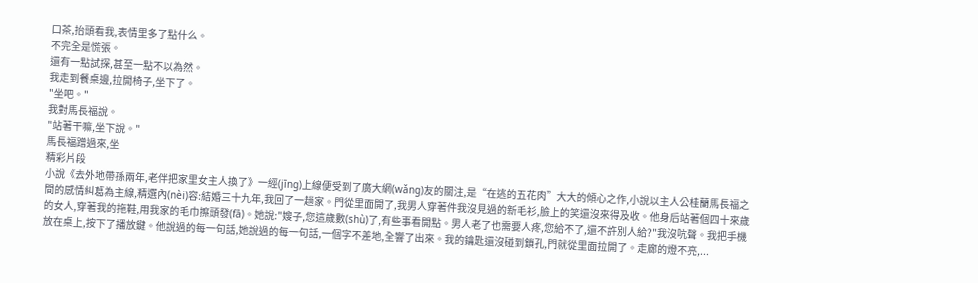口茶,抬頭看我,表情里多了點什么。
不完全是慌張。
還有一點試探,甚至一點不以為然。
我走到餐桌邊,拉開椅子,坐下了。
"坐吧。"
我對馬長福說。
"站著干嘛,坐下說。"
馬長福蹭過來,坐
精彩片段
小說《去外地帶孫兩年,老伴把家里女主人換了》一經(jīng)上線便受到了廣大網(wǎng)友的關注,是“在逃的五花肉”大大的傾心之作,小說以主人公桂蘭馬長福之間的感情糾葛為主線,精選內(nèi)容:結婚三十九年,我回了一趟家。門從里面開了,我男人穿著件我沒見過的新毛衫,臉上的笑還沒來得及收。他身后站著個四十來歲的女人,穿著我的拖鞋,用我家的毛巾擦頭發(fā)。她說:"嫂子,您這歲數(shù)了,有些事看開點。男人老了也需要人疼,您給不了,還不許別人給?"我沒吭聲。我把手機放在桌上,按下了播放鍵。他說過的每一句話,她說過的每一句話,一個字不差地,全響了出來。我的鑰匙還沒碰到鎖孔,門就從里面拉開了。走廊的燈不亮,...